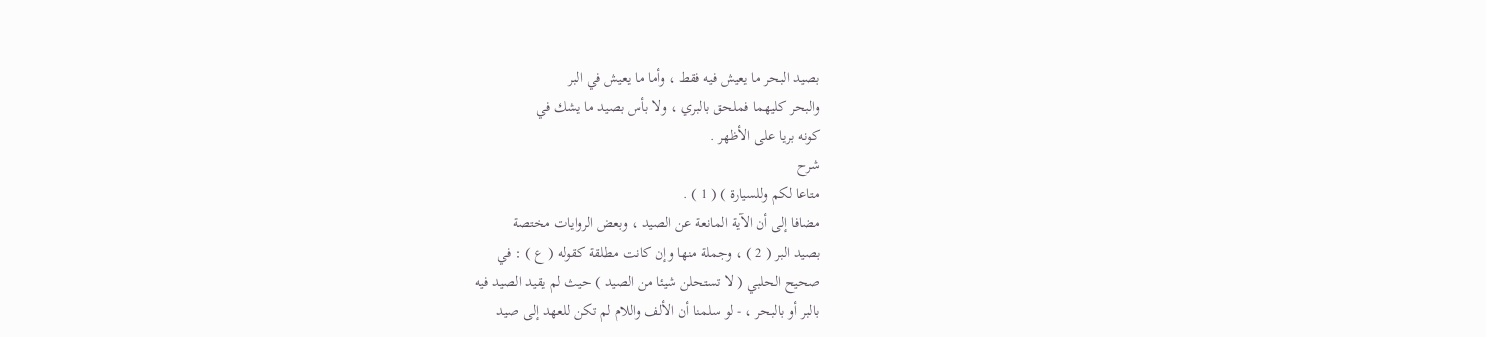بصيد البحر ما يعيش فيه فقط ، وأما ما يعيش في البر
والبحر كليهما فملحق بالبري ، ولا بأس بصيد ما يشك في
كونه بريا على الأظهر .
شرح
متاعا لكم وللسيارة ) ( 1 ) .
مضافا إلى أن الآية المانعة عن الصيد ، وبعض الروايات مختصة
بصيد البر ( 2 ) ، وجملة منها وإن كانت مطلقة كقوله ( ع ) : في
صحيح الحلبي ( لا تستحلن شيئا من الصيد ) حيث لم يقيد الصيد فيه
بالبر أو بالبحر ، - لو سلمنا أن الألف واللام لم تكن للعهد إلى صيد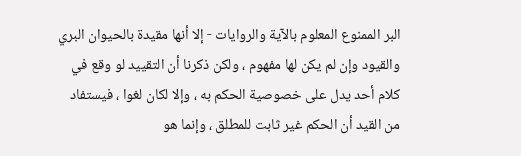البر الممنوع المعلوم بالآية والروايات - إلا أنها مقيدة بالحيوان البري
والقيود وإن لم يكن لها مفهوم ، ولكن ذكرنا أن التقييد لو وقع في
كلام أحد يدل على خصوصية الحكم به ، وإلا لكان لغوا ، فيستفاد
من القيد أن الحكم غير ثابت للمطلق ، وإنما هو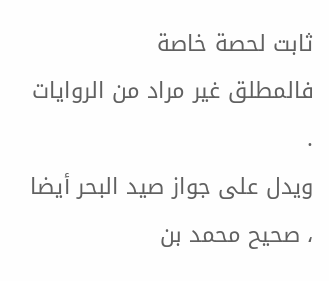ثابت لحصة خاصة
فالمطلق غير مراد من الروايات .
ويدل على جواز صيد البحر أيضا ، صحيح محمد بن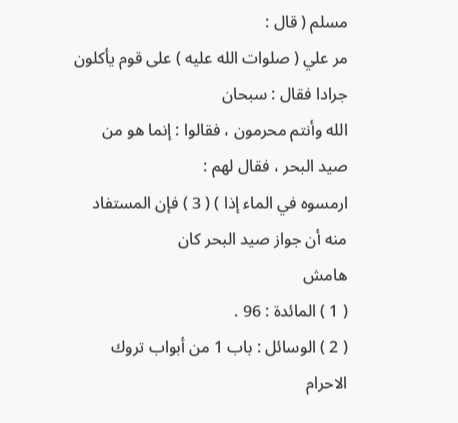مسلم ( قال :
مر علي ( صلوات الله عليه ) على قوم يأكلون جرادا فقال : سبحان
الله وأنتم محرمون ، فقالوا : إنما هو من صيد البحر ، فقال لهم :
ارمسوه في الماء إذا ) ( 3 ) فإن المستفاد منه أن جواز صيد البحر كان
هامش
( 1 ) المائدة : 96 .
( 2 ) الوسائل : باب 1 من أبواب تروك الاحرام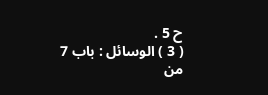ح 5 .
( 3 ) الوسائل : باب 7 من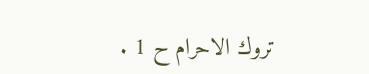تروك الاحرام ح 1 .